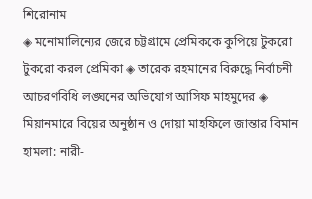শিরোনাম
◈ মনোমালিন্যের জেরে চট্টগ্রামে প্রেমিককে কুপিয়ে টুকরো টুকরো করল প্রেমিকা ◈ তারেক রহমানের বিরুদ্ধে নির্বাচনী আচরণবিধি লঙ্ঘনের অভিযোগ আসিফ মাহমুদের ◈ মিয়ানমারে বিয়ের অনুষ্ঠান ও দোয়া মাহফিলে জান্তার বিমান হামলা: নারী-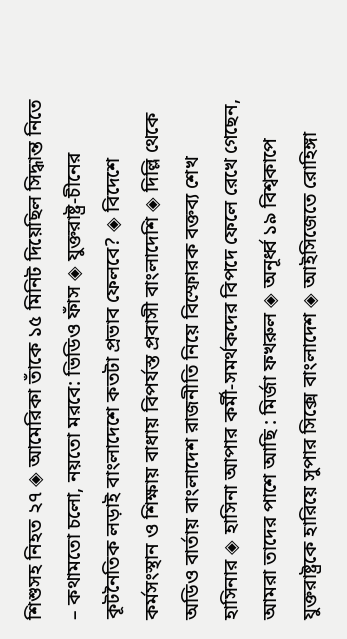শিশুসহ নিহত ২৭ ◈ আমেরিকা তাঁকে ১৫ মিনিট দিয়েছিল সিদ্ধান্ত নিতে – কথামতো চলো, নয়তো মরবে: ভিডিও ফাঁস ◈ যুক্তরাষ্ট্র-চীনের কূটনৈতিক লড়াই বাংলাদেশে কতটা প্রভাব ফেলবে? ◈ বিদেশে কর্মসংস্থান ও শিক্ষায় বাধায় বিপর্যস্ত প্রবাসী বাংলাদেশি ◈ দিল্লি থেকে অডিও বার্তায় বাংলাদেশ রাজনীতি নিয়ে বিস্ফোরক বক্তব্য শেখ হাসিনার ◈ হাসিনা আপার কর্মী-সমর্থকদের বিপদে ফেলে রেখে গেছেন, আমরা তাদের পাশে আছি : মির্জা ফখরুল ◈ অনূর্ধ্ব ১৯ বিশ্বকা‌পে যুক্তরাষ্ট্রকে হারিয়ে সুপার সিক্সে বাংলাদেশ ◈ আইসিজেতে রোহিঙ্গা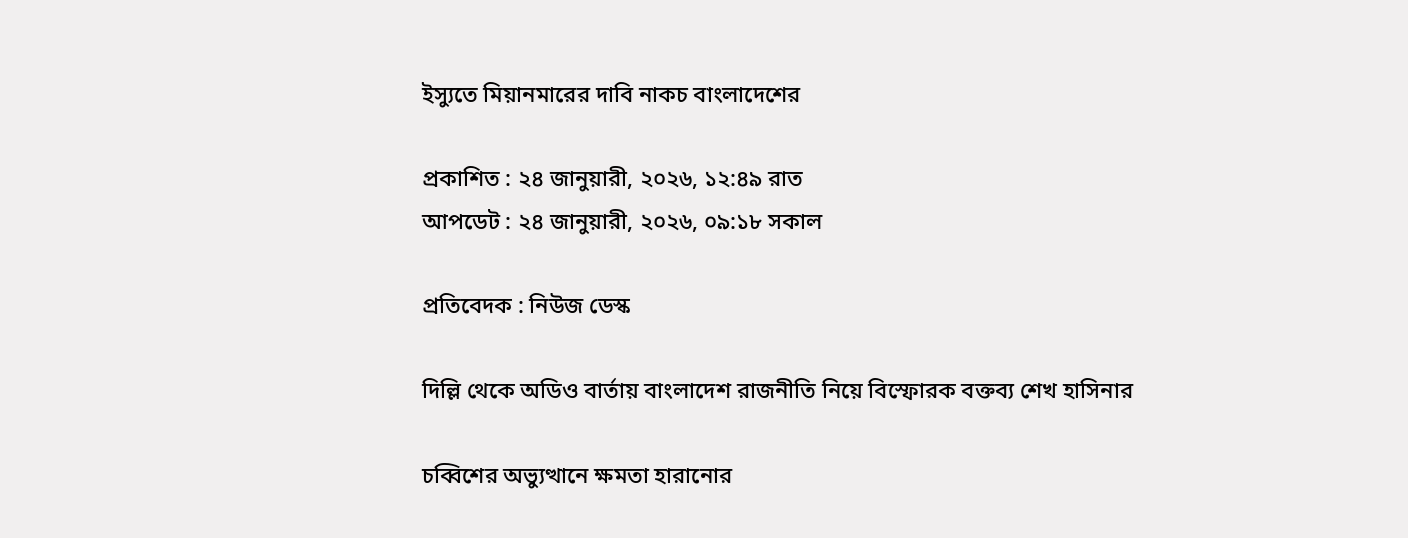ইস্যুতে মিয়ানমারের দাবি নাকচ বাংলাদেশের

প্রকাশিত : ২৪ জানুয়ারী, ২০২৬, ১২:৪৯ রাত
আপডেট : ২৪ জানুয়ারী, ২০২৬, ০৯:১৮ সকাল

প্রতিবেদক : নিউজ ডেস্ক

দিল্লি থেকে অডিও বার্তায় বাংলাদেশ রাজনীতি নিয়ে বিস্ফোরক বক্তব্য শেখ হাসিনার

চব্বিশের অভ্যুত্থানে ক্ষমতা হারানোর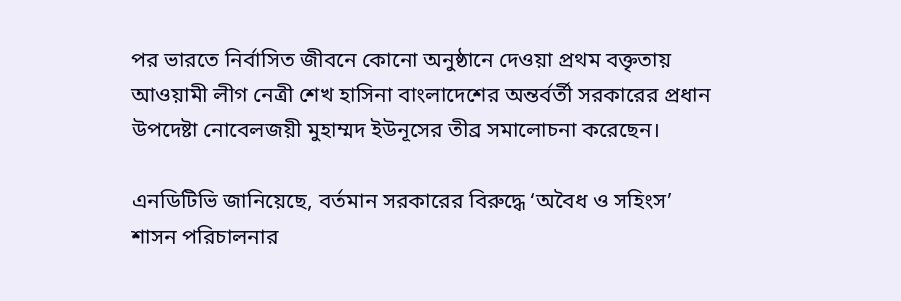পর ভারতে নির্বাসিত জীবনে কোনো অনুষ্ঠানে দেওয়া প্রথম বক্তৃতায় আওয়ামী লীগ নেত্রী শেখ হাসিনা বাংলাদেশের অন্তর্বর্তী সরকারের প্রধান উপদেষ্টা নোবেলজয়ী মুহাম্মদ ইউনূসের তীব্র সমালোচনা করেছেন।

এনডিটিভি জানিয়েছে, বর্তমান সরকারের বিরুদ্ধে ‘অবৈধ ও সহিংস’ শাসন পরিচালনার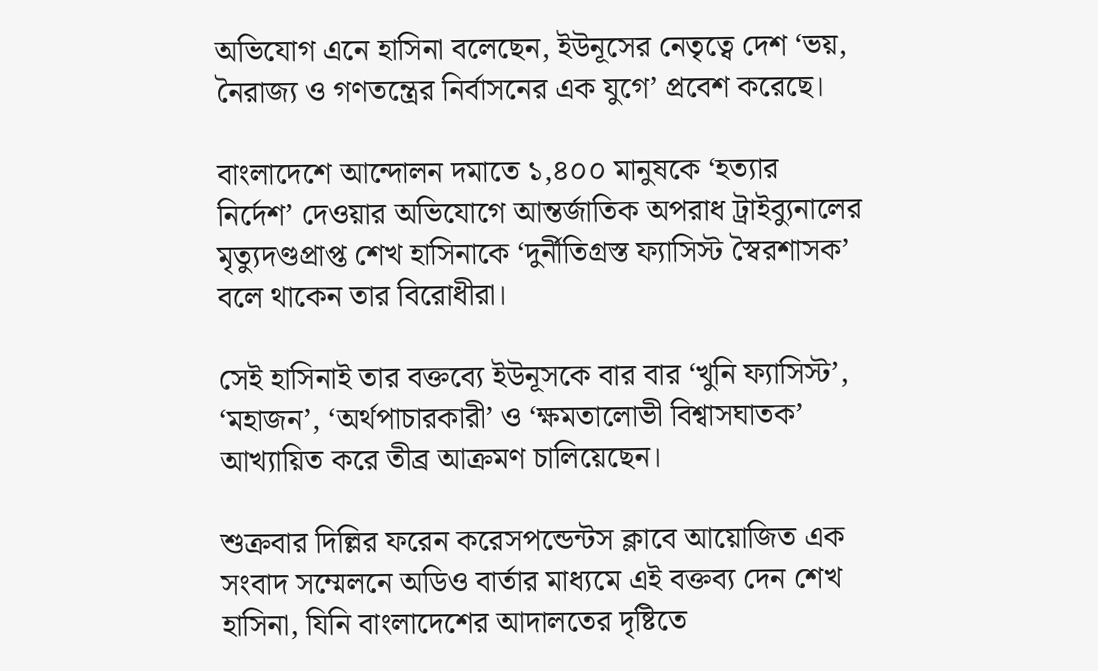অভিযোগ এনে হাসিনা বলেছেন, ইউনূসের নেতৃত্বে দেশ ‘ভয়, নৈরাজ্য ও গণতন্ত্রের নির্বাসনের এক যুগে’ প্রবেশ করেছে।

বাংলাদেশে আন্দোলন দমাতে ১,৪০০ মানুষকে ‘হত্যার নির্দেশ’ দেওয়ার অভিযোগে আন্তর্জাতিক অপরাধ ট্রাইব্যুনালের মৃত্যুদণ্ডপ্রাপ্ত শেখ হাসিনাকে ‘দুর্নীতিগ্রস্ত ফ্যাসিস্ট স্বৈরশাসক’ বলে থাকেন তার বিরোধীরা।

সেই হাসিনাই তার বক্তব্যে ইউনূসকে বার বার ‘খুনি ফ্যাসিস্ট’, ‘মহাজন’, ‘অর্থপাচারকারী’ ও ‘ক্ষমতালোভী বিশ্বাসঘাতক’ আখ্যায়িত করে তীব্র আক্রমণ চালিয়েছেন।

শুক্রবার দিল্লির ফরেন করেসপন্ডেন্টস ক্লাবে আয়োজিত এক সংবাদ সম্মেলনে অডিও বার্তার মাধ্যমে এই বক্তব্য দেন শেখ হাসিনা, যিনি বাংলাদেশের আদালতের দৃষ্টিতে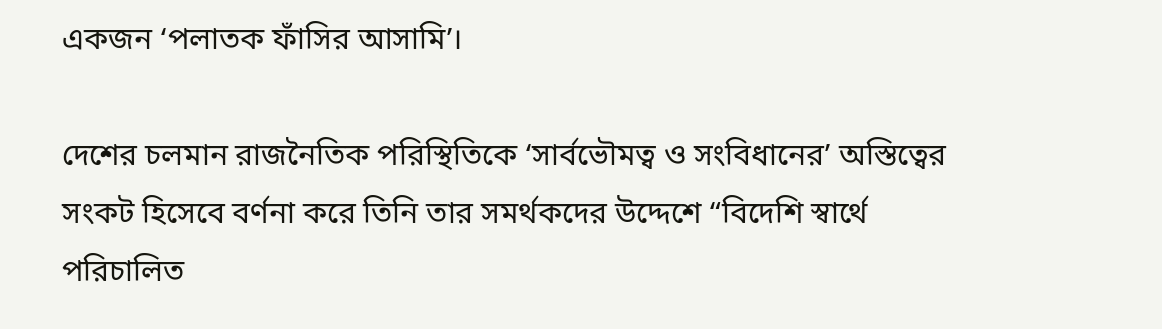একজন ‘পলাতক ফাঁসির আসামি’।

দেশের চলমান রাজনৈতিক পরিস্থিতিকে ‘সার্বভৌমত্ব ও সংবিধানের’ অস্তিত্বের সংকট হিসেবে বর্ণনা করে তিনি তার সমর্থকদের উদ্দেশে “বিদেশি স্বার্থে পরিচালিত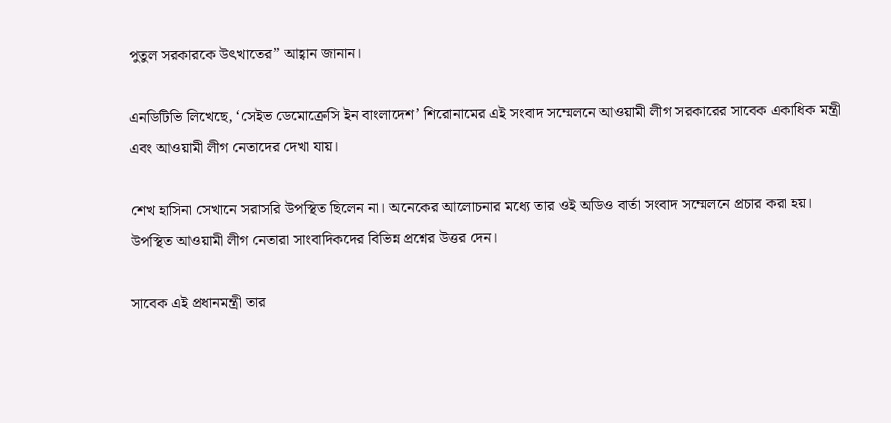পুতুল সরকারকে উৎখাতের” আহ্বান জানান।

এনডিটিভি লিখেছে, ‘সেইভ ডেমোক্রেসি ইন বাংলাদেশ’ শিরোনামের এই সংবাদ সম্মেলনে আওয়ামী লীগ সরকারের সাবেক একাধিক মন্ত্রী এবং আওয়ামী লীগ নেতাদের দেখা যায়।

শেখ হাসিনা সেখানে সরাসরি উপস্থিত ছিলেন না। অনেকের আলোচনার মধ্যে তার ওই অডিও বার্তা সংবাদ সম্মেলনে প্রচার করা হয়। উপস্থিত আওয়ামী লীগ নেতারা সাংবাদিকদের বিভিন্ন প্রশ্নের উত্তর দেন।

সাবেক এই প্রধানমন্ত্রী তার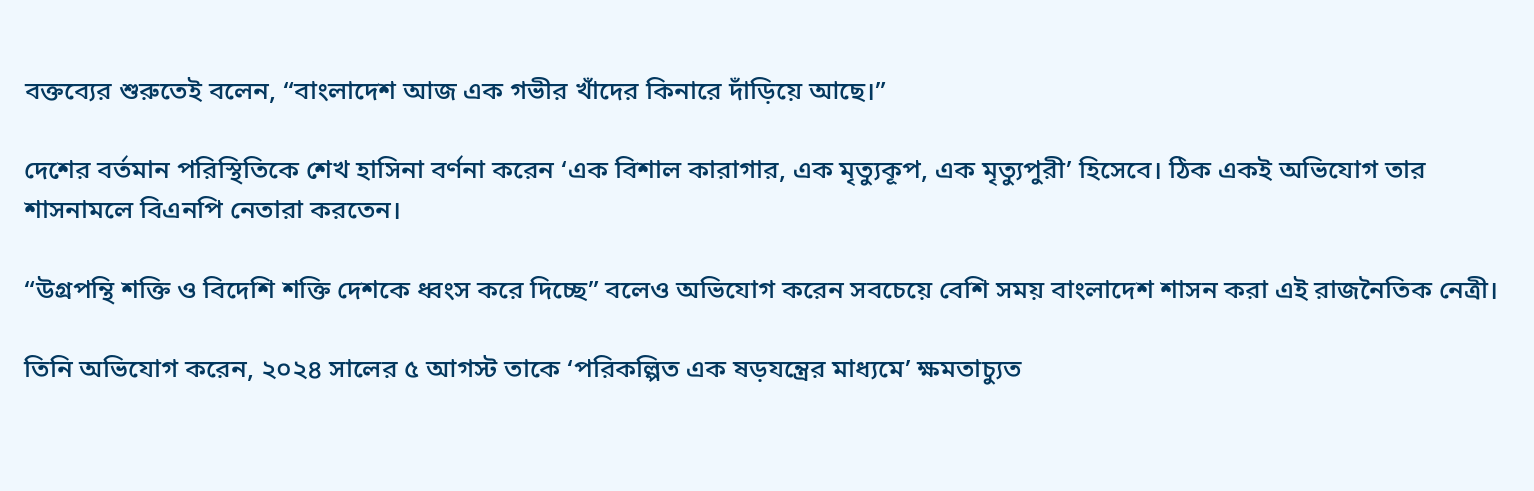বক্তব্যের শুরুতেই বলেন, “বাংলাদেশ আজ এক গভীর খাঁদের কিনারে দাঁড়িয়ে আছে।”

দেশের বর্তমান পরিস্থিতিকে শেখ হাসিনা বর্ণনা করেন ‘এক বিশাল কারাগার, এক মৃত্যুকূপ, এক মৃত্যুপুরী’ হিসেবে। ঠিক একই অভিযোগ তার শাসনামলে বিএনপি নেতারা করতেন।

“উগ্রপন্থি শক্তি ও বিদেশি শক্তি দেশকে ধ্বংস করে দিচ্ছে” বলেও অভিযোগ করেন সবচেয়ে বেশি সময় বাংলাদেশ শাসন করা এই রাজনৈতিক নেত্রী।

তিনি অভিযোগ করেন, ২০২৪ সালের ৫ আগস্ট তাকে ‘পরিকল্পিত এক ষড়যন্ত্রের মাধ্যমে’ ক্ষমতাচ্যুত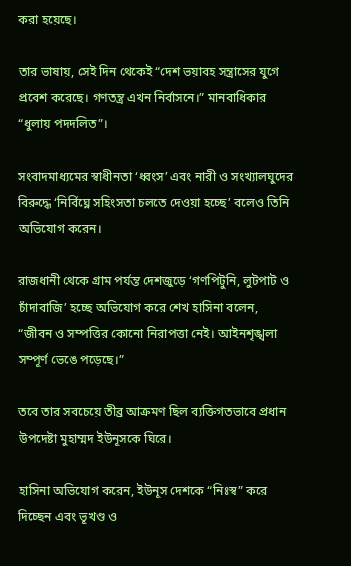করা হয়েছে।

তার ভাষায়, সেই দিন থেকেই “দেশ ভয়াবহ সন্ত্রাসের যুগে প্রবেশ করেছে। গণতন্ত্র এখন নির্বাসনে।” মানবাধিকার “ধুলায় পদদলিত”।

সংবাদমাধ্যমের স্বাধীনতা ‘ধ্বংস’ এবং নারী ও সংখ্যালঘুদের বিরুদ্ধে ‘নির্বিঘ্নে সহিংসতা চলতে দেওয়া হচ্ছে’ বলেও তিনি অভিযোগ করেন।

রাজধানী থেকে গ্রাম পর্যন্ত দেশজুড়ে ‘গণপিটুনি, লুটপাট ও চাঁদাবাজি’ হচ্ছে অভিযোগ করে শেখ হাসিনা বলেন, “জীবন ও সম্পত্তির কোনো নিরাপত্তা নেই। আইনশৃঙ্খলা সম্পূর্ণ ভেঙে পড়েছে।”

তবে তার সবচেয়ে তীব্র আক্রমণ ছিল ব্যক্তিগতভাবে প্রধান উপদেষ্টা মুহাম্মদ ইউনূসকে ঘিরে।

হাসিনা অভিযোগ করেন, ইউনূস দেশকে “নিঃস্ব” করে দিচ্ছেন এবং ভূখণ্ড ও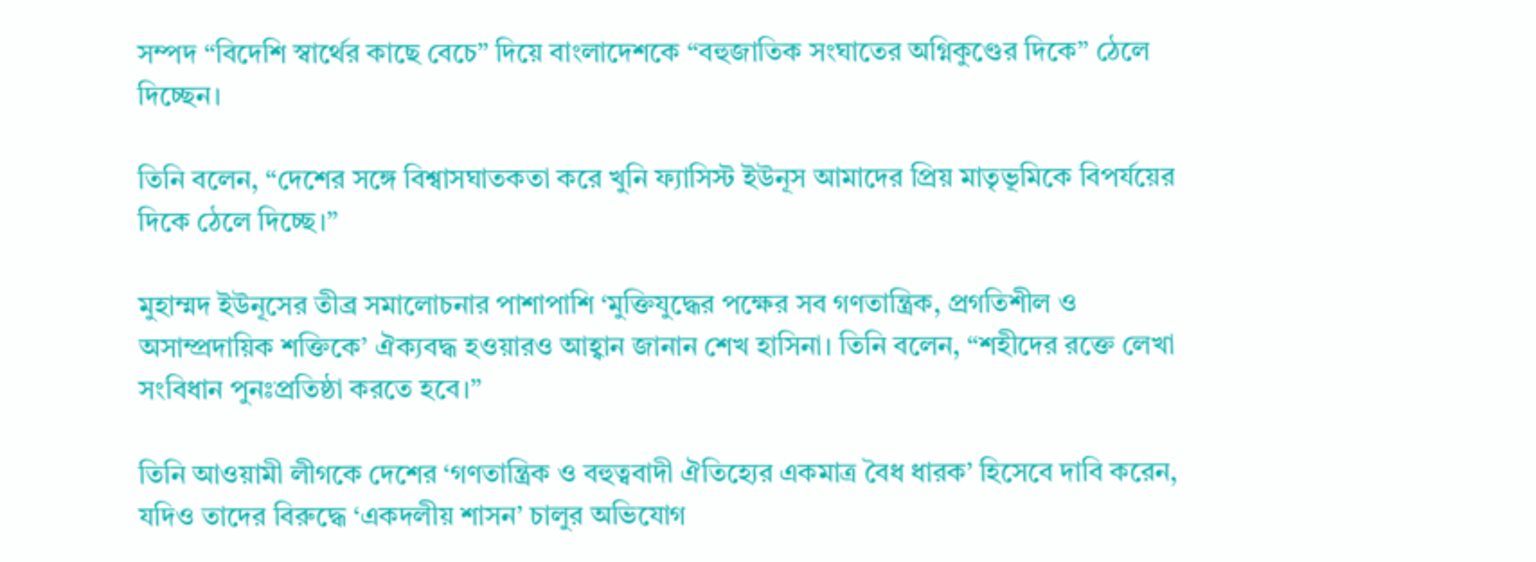সম্পদ “বিদেশি স্বার্থের কাছে বেচে” দিয়ে বাংলাদেশকে “বহুজাতিক সংঘাতের অগ্নিকুণ্ডের দিকে” ঠেলে দিচ্ছেন।

তিনি বলেন, “দেশের সঙ্গে বিশ্বাসঘাতকতা করে খুনি ফ্যাসিস্ট ইউনূস আমাদের প্রিয় মাতৃভূমিকে বিপর্যয়ের দিকে ঠেলে দিচ্ছে।”

মুহাম্মদ ইউনূসের তীব্র সমালোচনার পাশাপাশি ‘মুক্তিযুদ্ধের পক্ষের সব গণতান্ত্রিক, প্রগতিশীল ও অসাম্প্রদায়িক শক্তিকে’ ঐক্যবদ্ধ হওয়ারও আহ্বান জানান শেখ হাসিনা। তিনি বলেন, “শহীদের রক্তে লেখা সংবিধান পুনঃপ্রতিষ্ঠা করতে হবে।”

তিনি আওয়ামী লীগকে দেশের ‘গণতান্ত্রিক ও বহুত্ববাদী ঐতিহ্যের একমাত্র বৈধ ধারক’ হিসেবে দাবি করেন, যদিও তাদের বিরুদ্ধে ‘একদলীয় শাসন’ চালুর অভিযোগ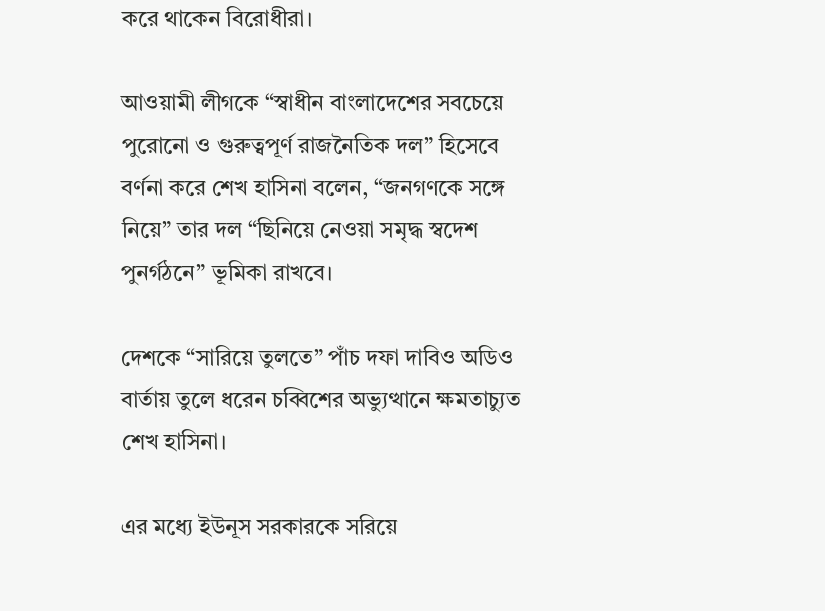করে থাকেন বিরোধীরা।

আওয়ামী লীগকে “স্বাধীন বাংলাদেশের সবচেয়ে পুরোনো ও গুরুত্বপূর্ণ রাজনৈতিক দল” হিসেবে বর্ণনা করে শেখ হাসিনা বলেন, “জনগণকে সঙ্গে নিয়ে” তার দল “ছিনিয়ে নেওয়া সমৃদ্ধ স্বদেশ পুনর্গঠনে” ভূমিকা রাখবে।

দেশকে “সারিয়ে তুলতে” পাঁচ দফা দাবিও অডিও বার্তায় তুলে ধরেন চব্বিশের অভ্যুত্থানে ক্ষমতাচ্যুত শেখ হাসিনা।

এর মধ্যে ইউনূস সরকারকে সরিয়ে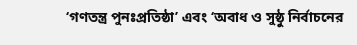‘গণতন্ত্র পুনঃপ্রতিষ্ঠা’ এবং ‘অবাধ ও সুষ্ঠু নির্বাচনের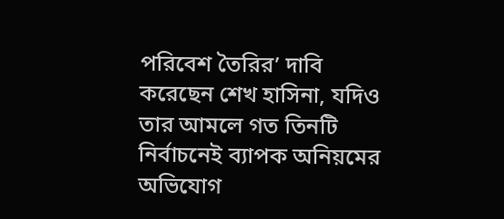পরিবেশ তৈরির’ দাবি করেছেন শেখ হাসিনা, যদিও তার আমলে গত তিনটি নির্বাচনেই ব্যাপক অনিয়মের অভিযোগ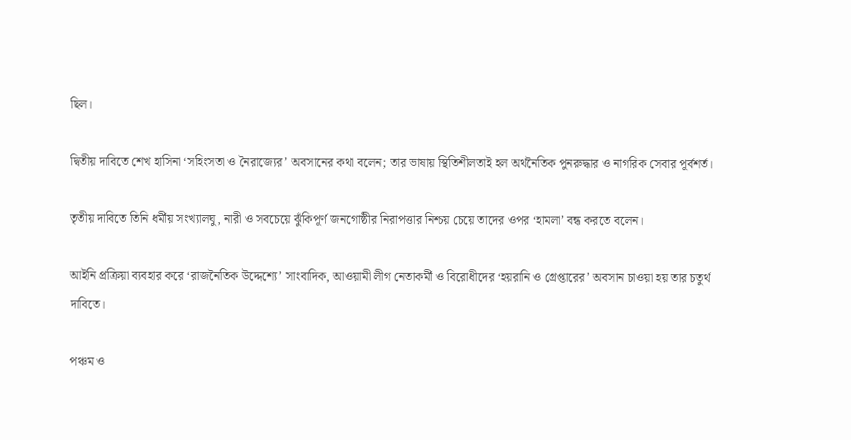ছিল।

দ্বিতীয় দাবিতে শেখ হাসিনা ‘সহিংসতা ও নৈরাজ্যের’ অবসানের কথা বলেন; তার ভাষায় স্থিতিশীলতাই হল অর্থনৈতিক পুনরুদ্ধার ও নাগরিক সেবার পূর্বশর্ত।

তৃতীয় দাবিতে তিনি ধর্মীয় সংখ্যালঘু, নারী ও সবচেয়ে ঝুঁকিপূর্ণ জনগোষ্ঠীর নিরাপত্তার নিশ্চয় চেয়ে তাদের ওপর ‘হামলা’ বন্ধ করতে বলেন।

আইনি প্রক্রিয়া ব্যবহার করে ‘রাজনৈতিক উদ্দেশ্যে’ সাংবাদিক, আওয়ামী লীগ নেতাকর্মী ও বিরোধীদের ‘হয়রানি ও গ্রেপ্তারের’ অবসান চাওয়া হয় তার চতুর্থ দাবিতে।

পঞ্চম ও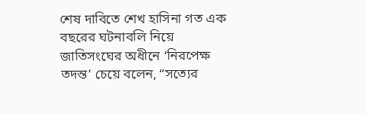শেষ দাবিতে শেখ হাসিনা গত এক বছরের ঘটনাবলি নিয়ে জাতিসংঘের অধীনে ‘নিরপেক্ষ তদন্ত’ চেয়ে বলেন, “সত্যের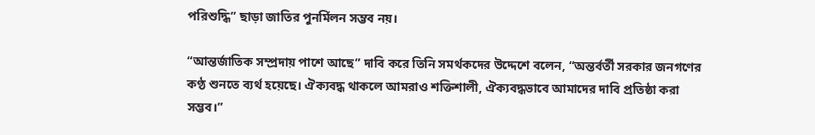পরিশুদ্ধি” ছাড়া জাতির পুনর্মিলন সম্ভব নয়।

“আন্তর্জাতিক সম্প্রদায় পাশে আছে” দাবি করে তিনি সমর্থকদের উদ্দেশে বলেন, “অন্তর্বর্তী সরকার জনগণের কণ্ঠ শুনতে ব্যর্থ হয়েছে। ঐক্যবদ্ধ থাকলে আমরাও শক্তিশালী, ঐক্যবদ্ধভাবে আমাদের দাবি প্রতিষ্ঠা করা সম্ভব।”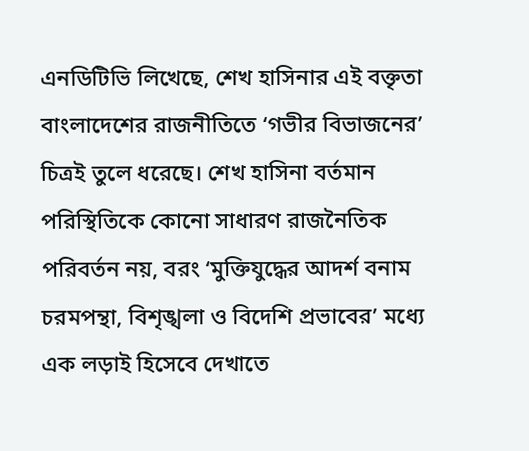এনডিটিভি লিখেছে, শেখ হাসিনার এই বক্তৃতা বাংলাদেশের রাজনীতিতে ‘গভীর বিভাজনের’ চিত্রই তুলে ধরেছে। শেখ হাসিনা বর্তমান পরিস্থিতিকে কোনো সাধারণ রাজনৈতিক পরিবর্তন নয়, বরং ‘মুক্তিযুদ্ধের আদর্শ বনাম চরমপন্থা, বিশৃঙ্খলা ও বিদেশি প্রভাবের’ মধ্যে এক লড়াই হিসেবে দেখাতে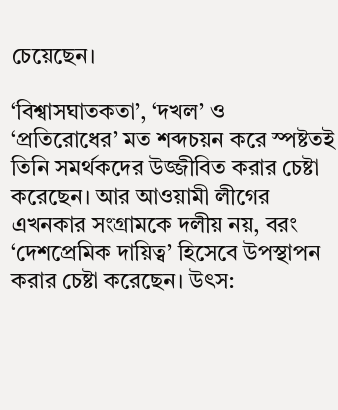চেয়েছেন।

‘বিশ্বাসঘাতকতা’, ‘দখল’ ও ‘প্রতিরোধের’ মত শব্দচয়ন করে স্পষ্টতই তিনি সমর্থকদের উজ্জীবিত করার চেষ্টা করেছেন। আর আওয়ামী লীগের এখনকার সংগ্রামকে দলীয় নয়, বরং ‘দেশপ্রেমিক দায়িত্ব’ হিসেবে উপস্থাপন করার চেষ্টা করেছেন। উৎস: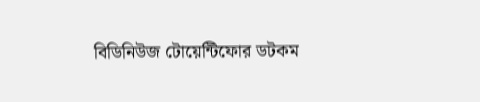বিডিনিউজ টোয়েন্টিফোর ডটকম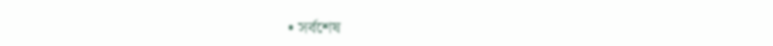• সর্বশেষ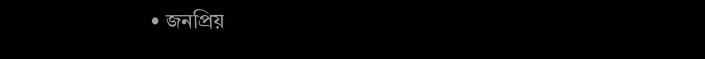• জনপ্রিয়